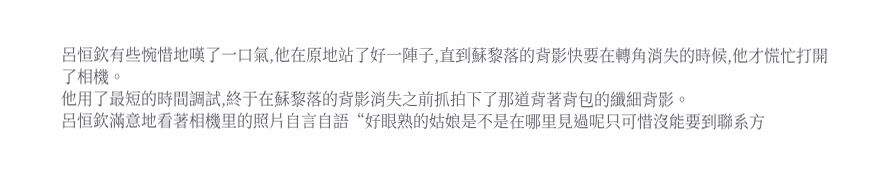呂恒欽有些惋惜地嘆了一口氣,他在原地站了好一陣子,直到蘇黎落的背影快要在轉角消失的時候,他才慌忙打開了相機。
他用了最短的時間調試,終于在蘇黎落的背影消失之前抓拍下了那道背著背包的纖細背影。
呂恒欽滿意地看著相機里的照片自言自語“好眼熟的姑娘是不是在哪里見過呢只可惜沒能要到聯系方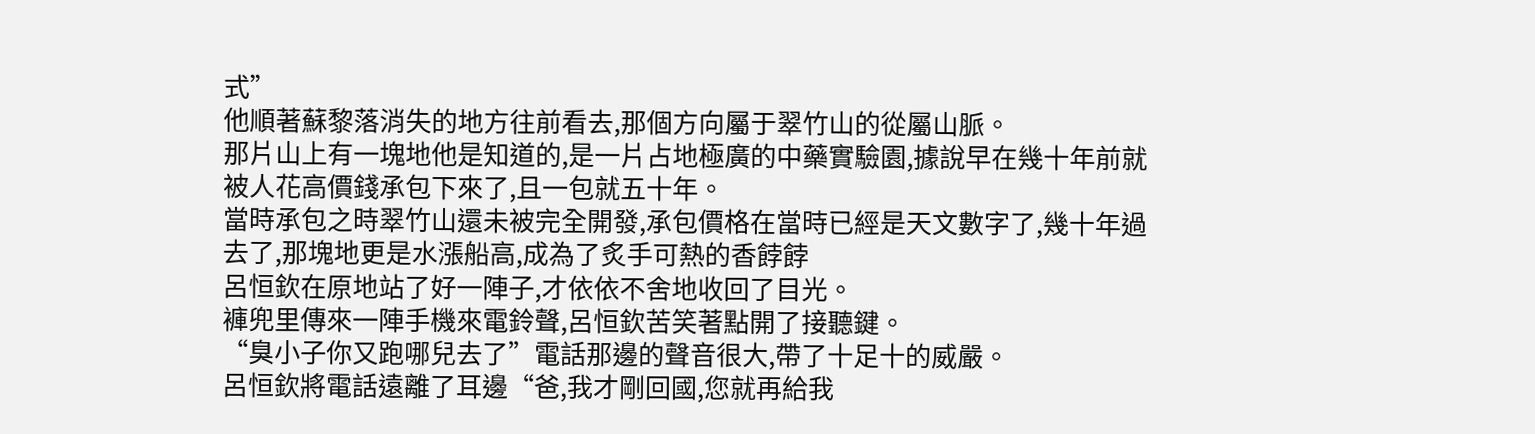式”
他順著蘇黎落消失的地方往前看去,那個方向屬于翠竹山的從屬山脈。
那片山上有一塊地他是知道的,是一片占地極廣的中藥實驗園,據說早在幾十年前就被人花高價錢承包下來了,且一包就五十年。
當時承包之時翠竹山還未被完全開發,承包價格在當時已經是天文數字了,幾十年過去了,那塊地更是水漲船高,成為了炙手可熱的香餑餑
呂恒欽在原地站了好一陣子,才依依不舍地收回了目光。
褲兜里傳來一陣手機來電鈴聲,呂恒欽苦笑著點開了接聽鍵。
“臭小子你又跑哪兒去了”電話那邊的聲音很大,帶了十足十的威嚴。
呂恒欽將電話遠離了耳邊“爸,我才剛回國,您就再給我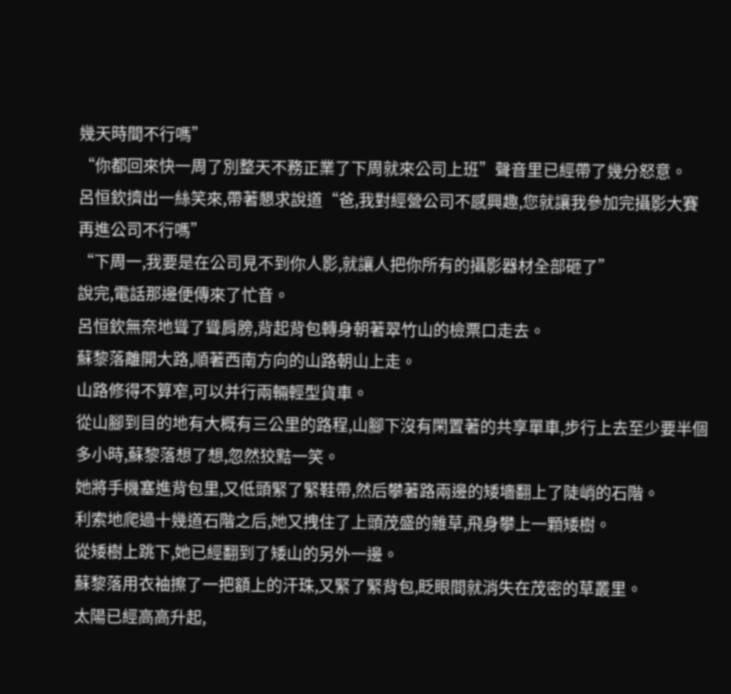幾天時間不行嗎”
“你都回來快一周了別整天不務正業了下周就來公司上班”聲音里已經帶了幾分怒意。
呂恒欽擠出一絲笑來,帶著懇求說道“爸,我對經營公司不感興趣,您就讓我參加完攝影大賽再進公司不行嗎”
“下周一,我要是在公司見不到你人影,就讓人把你所有的攝影器材全部砸了”
說完,電話那邊便傳來了忙音。
呂恒欽無奈地聳了聳肩膀,背起背包轉身朝著翠竹山的檢票口走去。
蘇黎落離開大路,順著西南方向的山路朝山上走。
山路修得不算窄,可以并行兩輛輕型貨車。
從山腳到目的地有大概有三公里的路程,山腳下沒有閑置著的共享單車,步行上去至少要半個多小時,蘇黎落想了想,忽然狡黠一笑。
她將手機塞進背包里,又低頭緊了緊鞋帶,然后攀著路兩邊的矮墻翻上了陡峭的石階。
利索地爬過十幾道石階之后,她又拽住了上頭茂盛的雜草,飛身攀上一顆矮樹。
從矮樹上跳下,她已經翻到了矮山的另外一邊。
蘇黎落用衣袖擦了一把額上的汗珠,又緊了緊背包,眨眼間就消失在茂密的草叢里。
太陽已經高高升起,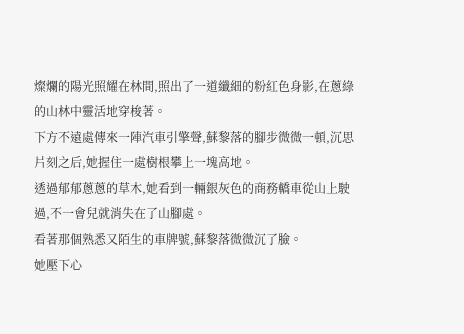燦爛的陽光照耀在林間,照出了一道纖細的粉紅色身影,在蔥綠的山林中靈活地穿梭著。
下方不遠處傳來一陣汽車引擎聲,蘇黎落的腳步微微一頓,沉思片刻之后,她握住一處樹根攀上一塊高地。
透過郁郁蔥蔥的草木,她看到一輛銀灰色的商務轎車從山上駛過,不一會兒就消失在了山腳處。
看著那個熟悉又陌生的車牌號,蘇黎落微微沉了臉。
她壓下心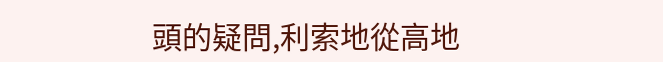頭的疑問,利索地從高地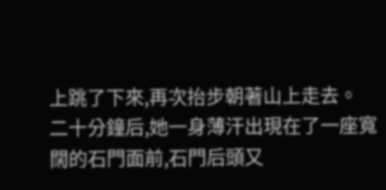上跳了下來,再次抬步朝著山上走去。
二十分鐘后,她一身薄汗出現在了一座寬闊的石門面前,石門后頭又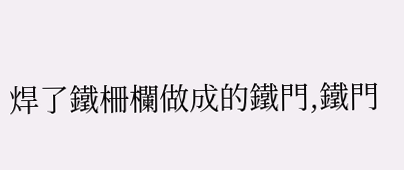焊了鐵柵欄做成的鐵門,鐵門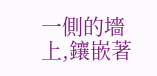一側的墻上,鑲嵌著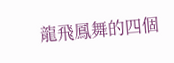龍飛鳳舞的四個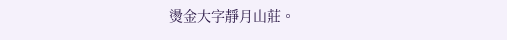燙金大字靜月山莊。